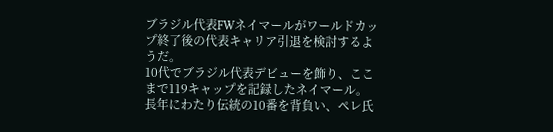ブラジル代表FWネイマールがワールドカップ終了後の代表キャリア引退を検討するようだ。
10代でブラジル代表デビューを飾り、ここまで119キャップを記録したネイマール。長年にわたり伝統の10番を背負い、ペレ氏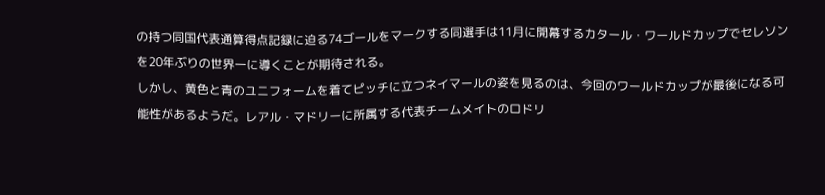の持つ同国代表通算得点記録に迫る74ゴールをマークする同選手は11月に開幕するカタール・ワールドカップでセレソンを20年ぶりの世界一に導くことが期待される。
しかし、黄色と青のユニフォームを着てピッチに立つネイマールの姿を見るのは、今回のワールドカップが最後になる可能性があるようだ。レアル・マドリーに所属する代表チームメイトのロドリ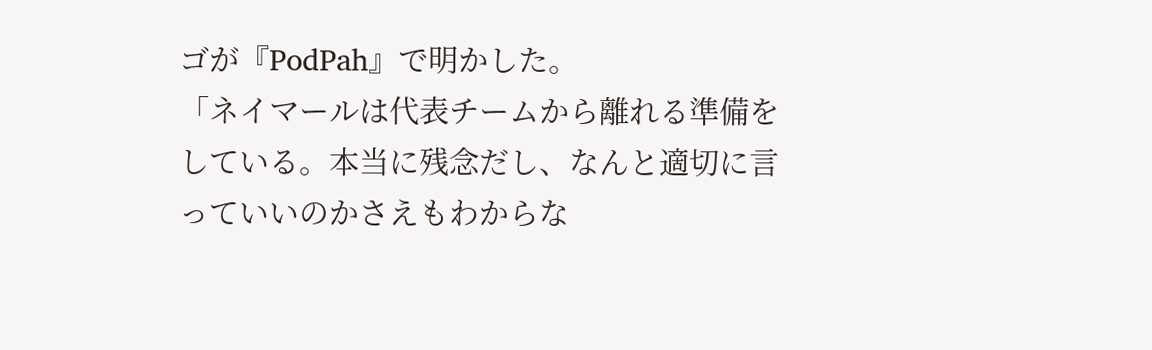ゴが『PodPah』で明かした。
「ネイマールは代表チームから離れる準備をしている。本当に残念だし、なんと適切に言っていいのかさえもわからな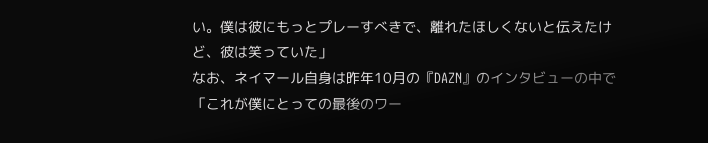い。僕は彼にもっとプレーすべきで、離れたほしくないと伝えたけど、彼は笑っていた」
なお、ネイマール自身は昨年10月の『DAZN』のインタビューの中で「これが僕にとっての最後のワー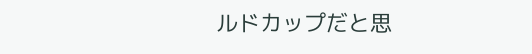ルドカップだと思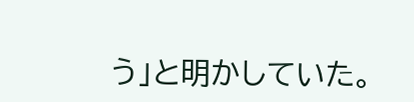う」と明かしていた。